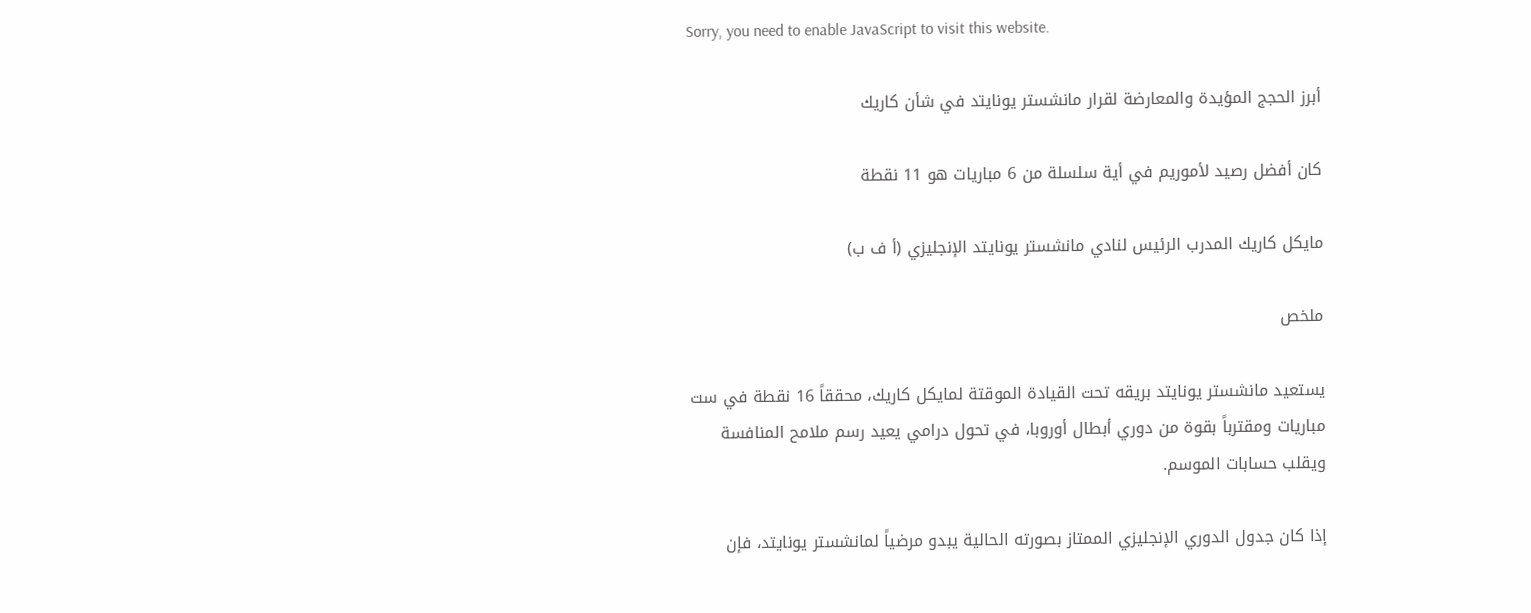Sorry, you need to enable JavaScript to visit this website.

أبرز الحجج المؤيدة والمعارضة لقرار مانشستر يونايتد في شأن كاريك

كان أفضل رصيد لأموريم في أية سلسلة من 6 مباريات هو 11 نقطة

مايكل كاريك المدرب الرئيس لنادي مانشستر يونايتد الإنجليزي (أ ف ب)

ملخص

يستعيد مانشستر يونايتد بريقه تحت القيادة الموقتة لمايكل كاريك، محققاً 16 نقطة في ست مباريات ومقترباً بقوة من دوري أبطال أوروبا، في تحول درامي يعيد رسم ملامح المنافسة ويقلب حسابات الموسم.

إذا كان جدول الدوري الإنجليزي الممتاز بصورته الحالية يبدو مرضياً لمانشستر يونايتد، فإن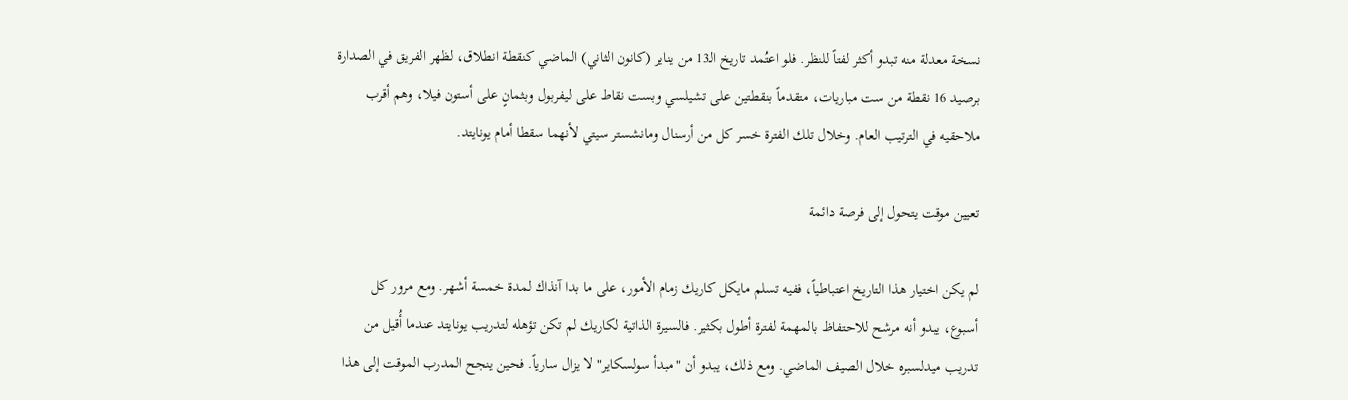نسخة معدلة منه تبدو أكثر لفتاً للنظر. فلو اعتُمد تاريخ الـ13 من يناير (كانون الثاني) الماضي كنقطة انطلاق، لظهر الفريق في الصدارة برصيد 16 نقطة من ست مباريات، متقدماً بنقطتين على تشيلسي وبست نقاط على ليفربول وبثمانٍ على أستون فيلا، وهم أقرب ملاحقيه في الترتيب العام. وخلال تلك الفترة خسر كل من أرسنال ومانشستر سيتي لأنهما سقطا أمام يونايتد.

تعيين موقت يتحول إلى فرصة دائمة

لم يكن اختيار هذا التاريخ اعتباطياً، ففيه تسلم مايكل كاريك زمام الأمور، على ما بدا آنذاك لمدة خمسة أشهر. ومع مرور كل أسبوع، يبدو أنه مرشح للاحتفاظ بالمهمة لفترة أطول بكثير. فالسيرة الذاتية لكاريك لم تكن تؤهله لتدريب يونايتد عندما أُقيل من تدريب ميدلسبره خلال الصيف الماضي. ومع ذلك، يبدو أن "مبدأ سولسكاير" لا يزال سارياً. فحين ينجح المدرب الموقت إلى هذا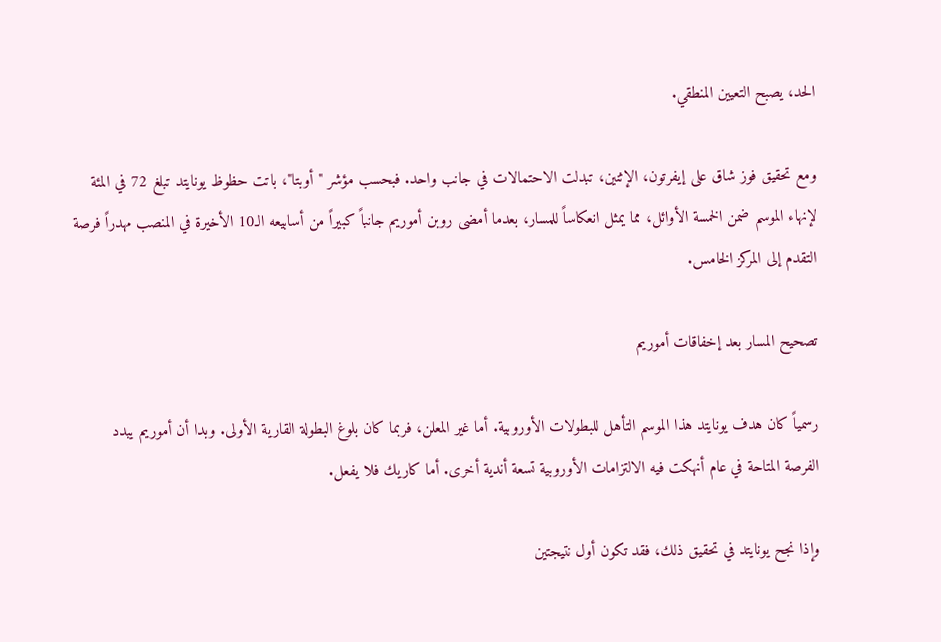الحد، يصبح التعيين المنطقي.

ومع تحقيق فوز شاق على إيفرتون، الإثنين، تبدلت الاحتمالات في جانب واحد. فبحسب مؤشر "أوبتا"، باتت حظوظ يونايتد تبلغ 72 في المئة لإنهاء الموسم ضمن الخمسة الأوائل، مما يمثل انعكاساً للمسار، بعدما أمضى روبن أموريم جانباً كبيراً من أسابيعه الـ10 الأخيرة في المنصب مهدراً فرصة التقدم إلى المركز الخامس.

تصحيح المسار بعد إخفاقات أموريم

رسمياً كان هدف يونايتد هذا الموسم التأهل للبطولات الأوروبية. أما غير المعلن، فربما كان بلوغ البطولة القارية الأولى. وبدا أن أموريم يبدد الفرصة المتاحة في عام أنهكت فيه الالتزامات الأوروبية تسعة أندية أخرى. أما كاريك فلا يفعل.

وإذا نجح يونايتد في تحقيق ذلك، فقد تكون أول نتيجتين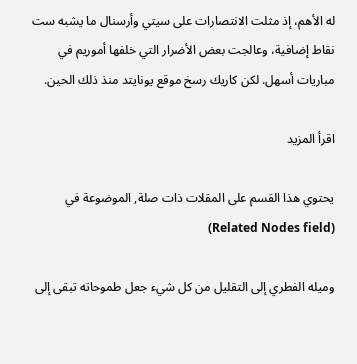له الأهم، إذ مثلت الانتصارات على سيتي وأرسنال ما يشبه ست نقاط إضافية، وعالجت بعض الأضرار التي خلفها أموريم في مباريات أسهل. لكن كاريك رسخ موقع يونايتد منذ ذلك الحين.

اقرأ المزيد

يحتوي هذا القسم على المقلات ذات صلة, الموضوعة في (Related Nodes field)

وميله الفطري إلى التقليل من كل شيء جعل طموحاته تبقى إلى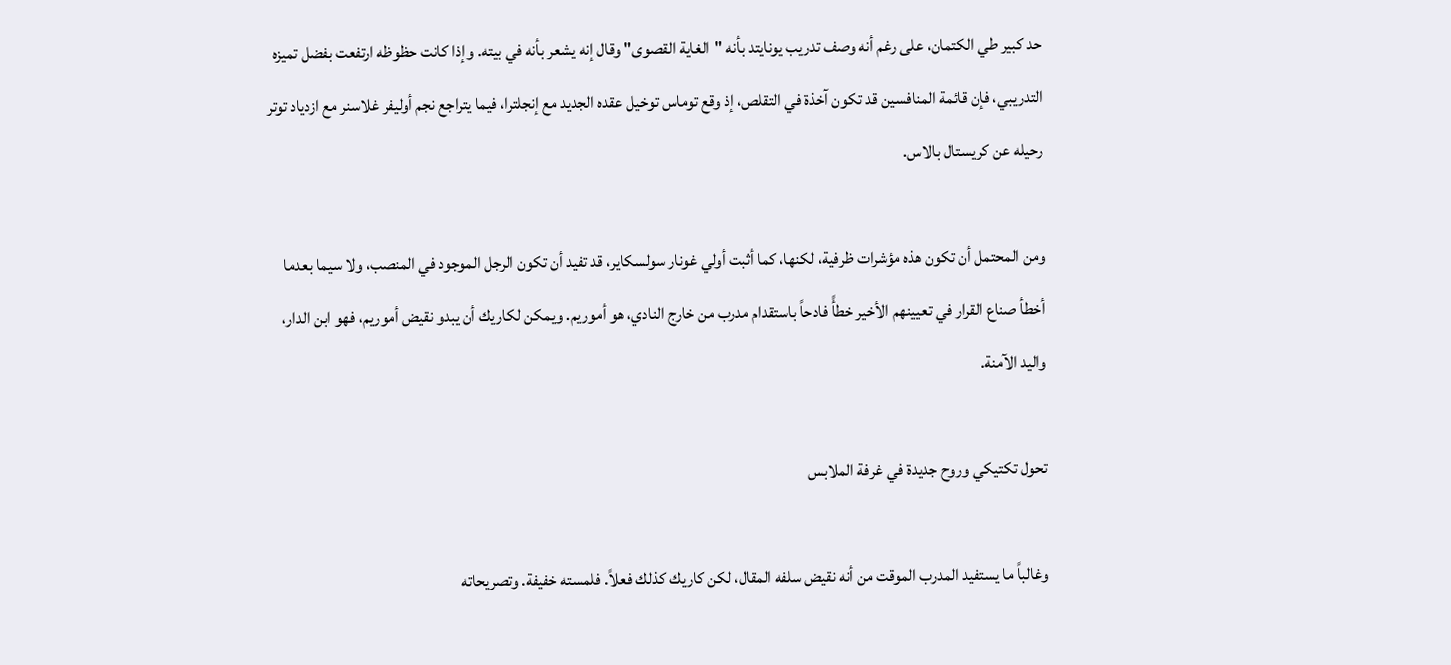حد كبير طي الكتمان، على رغم أنه وصف تدريب يونايتد بأنه "الغاية القصوى" وقال إنه يشعر بأنه في بيته. وإذا كانت حظوظه ارتفعت بفضل تميزه التدريبي، فإن قائمة المنافسين قد تكون آخذة في التقلص، إذ وقع توماس توخيل عقده الجديد مع إنجلترا، فيما يتراجع نجم أوليفر غلاسنر مع ازدياد توتر رحيله عن كريستال بالاس.

ومن المحتمل أن تكون هذه مؤشرات ظرفية، لكنها، كما أثبت أولي غونار سولسكاير، قد تفيد أن تكون الرجل الموجود في المنصب، ولا سيما بعدما أخطأ صناع القرار في تعيينهم الأخير خطأً فادحاً باستقدام مدرب من خارج النادي، هو أموريم. ويمكن لكاريك أن يبدو نقيض أموريم، فهو ابن الدار، واليد الآمنة.

تحول تكتيكي وروح جديدة في غرفة الملابس

وغالباً ما يستفيد المدرب الموقت من أنه نقيض سلفه المقال، لكن كاريك كذلك فعلاً. فلمسته خفيفة. وتصريحاته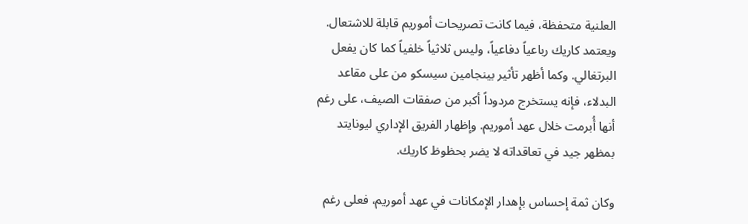العلنية متحفظة، فيما كانت تصريحات أموريم قابلة للاشتعال. ويعتمد كاريك رباعياً دفاعياً، وليس ثلاثياً خلفياً كما كان يفعل البرتغالي. وكما أظهر تأثير بينجامين سيسكو من على مقاعد البدلاء، فإنه يستخرج مردوداً أكبر من صفقات الصيف، على رغم أنها أُبرمت خلال عهد أموريم. وإظهار الفريق الإداري ليونايتد بمظهر جيد في تعاقداته لا يضر بحظوظ كاريك.

وكان ثمة إحساس بإهدار الإمكانات في عهد أموريم، فعلى رغم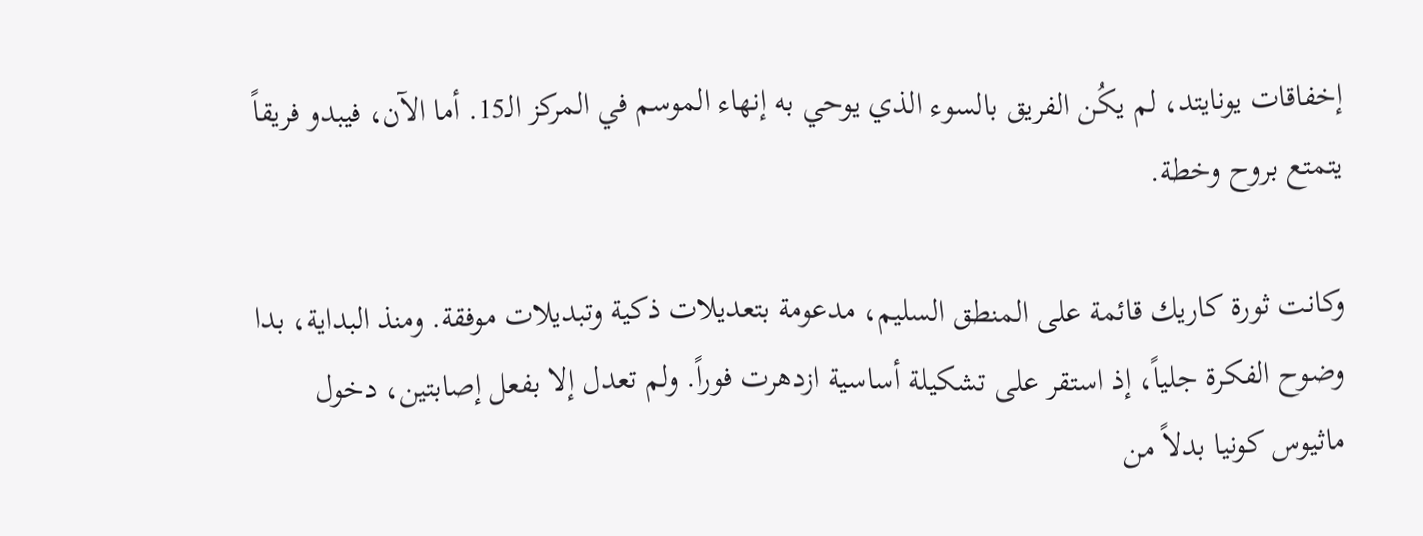إخفاقات يونايتد، لم يكُن الفريق بالسوء الذي يوحي به إنهاء الموسم في المركز الـ15. أما الآن، فيبدو فريقاً يتمتع بروح وخطة.

وكانت ثورة كاريك قائمة على المنطق السليم، مدعومة بتعديلات ذكية وتبديلات موفقة. ومنذ البداية، بدا وضوح الفكرة جلياً، إذ استقر على تشكيلة أساسية ازدهرت فوراً. ولم تعدل إلا بفعل إصابتين، دخول ماثيوس كونيا بدلاً من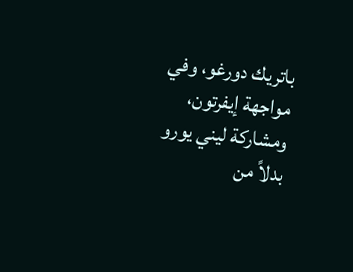باتريك دورغو، وفي مواجهة إيفرتون، ومشاركة ليني يورو بدلاً من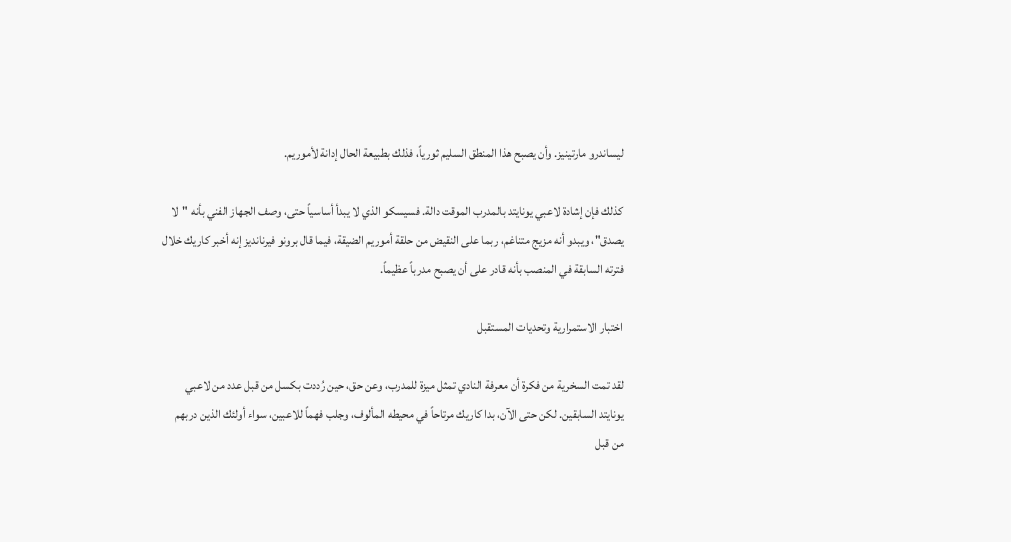ليساندرو مارتينيز. وأن يصبح هذا المنطق السليم ثورياً، فذلك بطبيعة الحال إدانة لأموريم.

كذلك فإن إشادة لاعبي يونايتد بالمدرب الموقت دالة. فسيسكو الذي لا يبدأ أساسياً حتى، وصف الجهاز الفني بأنه "لا يصدق"، ويبدو أنه مزيج متناغم، ربما على النقيض من حلقة أموريم الضيقة، فيما قال برونو فيرنانديز إنه أخبر كاريك خلال فترته السابقة في المنصب بأنه قادر على أن يصبح مدرباً عظيماً.

اختبار الاستمرارية وتحديات المستقبل

لقد تمت السخرية من فكرة أن معرفة النادي تمثل ميزة للمدرب، وعن حق، حين رُددت بكسل من قبل عدد من لاعبي يونايتد السابقين. لكن حتى الآن، بدا كاريك مرتاحاً في محيطه المألوف، وجلب فهماً للاعبين، سواء أولئك الذين دربهم من قبل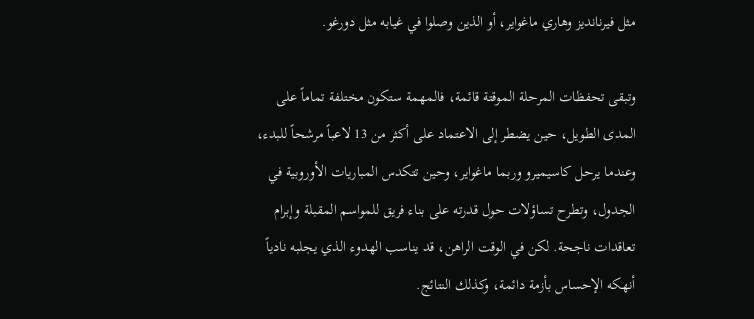مثل فيرنانديز وهاري ماغواير، أو الذين وصلوا في غيابه مثل دورغو.

وتبقى تحفظات المرحلة الموقتة قائمة، فالمهمة ستكون مختلفة تماماً على المدى الطويل، حين يضطر إلى الاعتماد على أكثر من 13 لاعباً مرشحاً للبدء، وعندما يرحل كاسيميرو وربما ماغواير، وحين تتكدس المباريات الأوروبية في الجدول، وتطرح تساؤلات حول قدرته على بناء فريق للمواسم المقبلة وإبرام تعاقدات ناجحة. لكن في الوقت الراهن، قد يناسب الهدوء الذي يجلبه نادياً أنهكه الإحساس بأزمة دائمة، وكذلك النتائج.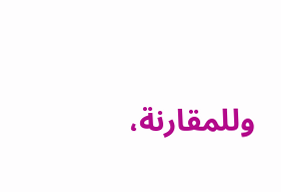وللمقارنة،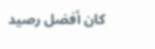كان أفضل رصيد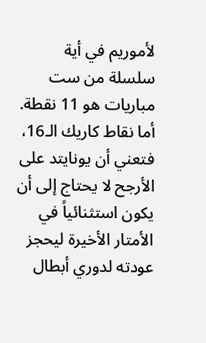لأموريم في أية سلسلة من ست مباريات هو 11 نقطة. أما نقاط كاريك الـ16، فتعني أن يونايتد على الأرجح لا يحتاج إلى أن يكون استثنائياً في الأمتار الأخيرة ليحجز عودته لدوري أبطال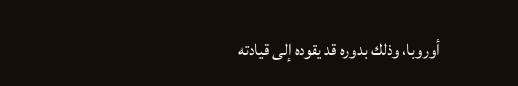أوروبا، وذلك بدوره قد يقوده إلى قيادته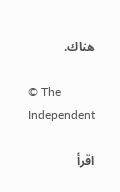هناك.

© The Independent

اقرأ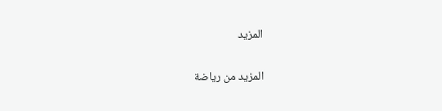المزيد

المزيد من رياضة